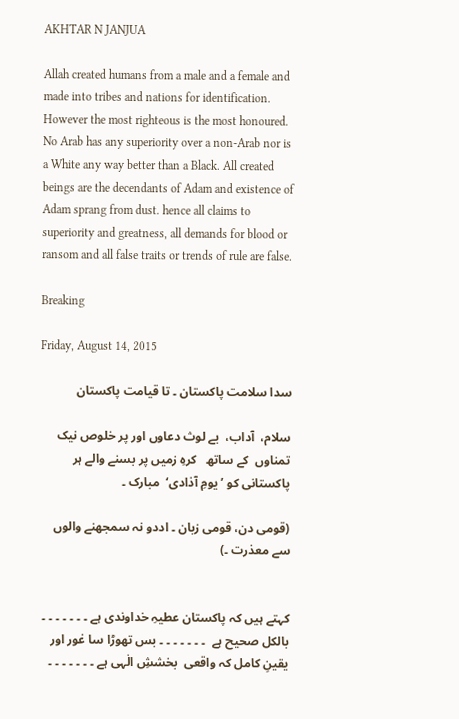AKHTAR N JANJUA

Allah created humans from a male and a female and made into tribes and nations for identification. However the most righteous is the most honoured. No Arab has any superiority over a non-Arab nor is a White any way better than a Black. All created beings are the decendants of Adam and existence of Adam sprang from dust. hence all claims to superiority and greatness, all demands for blood or ransom and all false traits or trends of rule are false.

Breaking

Friday, August 14, 2015

سدا سلامت پاکستان ۔ تا قیامت پاکستان

سلام،  آداب،  بے لوث دعاوں اور پر خلوص نیک تمناوں  کے ساتھ   کرہِ زمیں پر بسنے والے ہر پاکستانی کو ’یومِ آذادی‘  مبارک ۔

(قومی دن، قومی زبان ۔ اددو نہ سمجھنے والوں سے معذرت ۔)


کہتے ہیں کہ پاکستان عطیہِ خداوندی ہے ۔ ۔ ۔ ۔ ۔ ۔ ۔ بالکل صحیح ہے  ۔ ۔ ۔ ۔ ۔ ۔ ۔ بس تھوڑا سا غور اور یقینِ کامل کہ واقعی  بخششِ الٰہی ہے ۔ ۔ ۔ ۔ ۔ ۔ ۔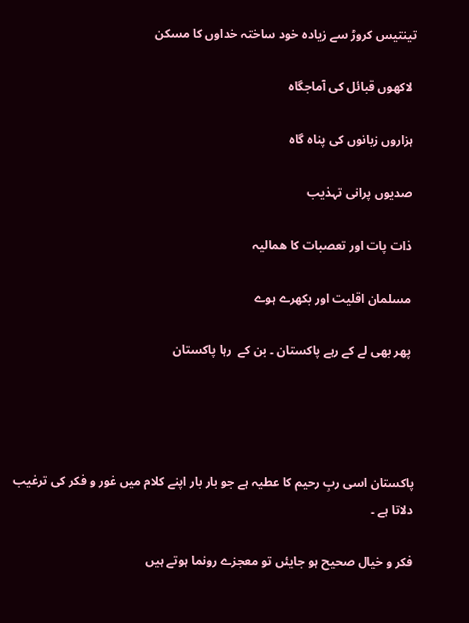تینتیس کروڑ سے زیادہ خود ساختہ خداوں کا مسکن

 لاکھوں قبائل کی آماجگاہ

 ہزاروں زبانوں کی پناہ گاہ

 صدیوں پرانی تہذیب

 ذات پات اور تعصبات کا ھمالیہ

 مسلمان اقلیت اور بکھرے ہوے

 پھر بھی لے کے رہے پاکستان ۔ بن کے  رہا پاکستان




پاکستان اسی ربِ رحیم کا عطیہ ہے جو بار بار اپنے کلام میں غور و فکر کی ترغیب دلاتا ہے ۔

فکر و خیال صحیح ہو جایئں تو معجزے رونما ہوتے ہیں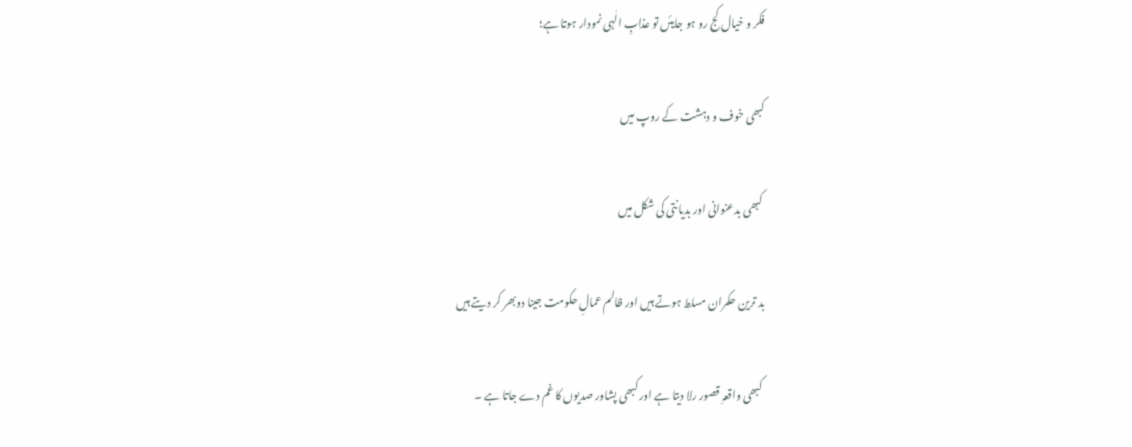فکر و خیال کج رو ہو جایئں تو عذابِ الٰہی نمودار ہوتا ہے؛

کبھی خوف و دہشت کے روپ میں

 کبھی بدعنوانی اور بدیانتی کی شکل میں

بد ترین حکمران مسلط ہوتے ہیں اور ظالم عمالِ حکومت جینا دوبھر کر دیتے ہیں

 کبھی واقعہِ قصور رلا دیتا ہے اور کبھی پشاور صدیوں کا غم دے جاتا ہے ۔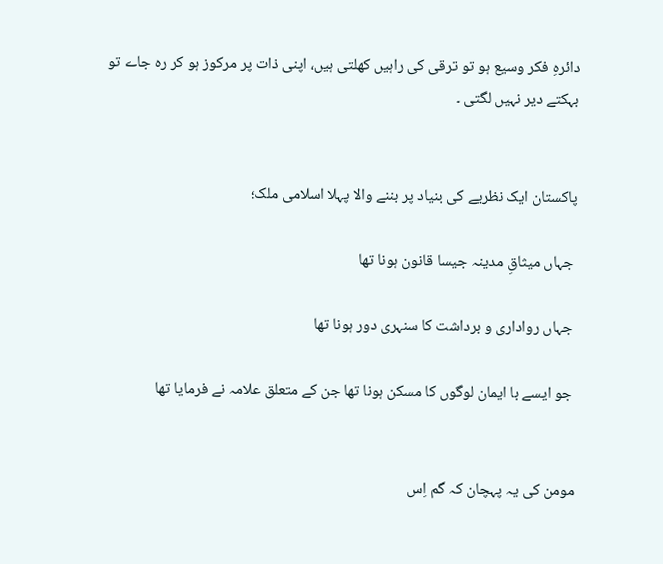دائرہِ فکر وسیع ہو تو ترقی کی راہیں کھلتی ہیں، اپنی ذات پر مرکوز ہو کر رہ جاے تو بہکتے دیر نہیں لگتی ۔


پاکستان ایک نظریے کی بنیاد پر بننے والا پہلا اسلامی ملک؛

 جہاں میثاقِ مدینہ جیسا قانون ہونا تھا

 جہاں رواداری و برداشت کا سنہری دور ہونا تھا

 جو ایسے با ایمان لوگوں کا مسکن ہونا تھا جن کے متعلق علامہ نے فرمایا تھا


مومن کی یہ پہچان کہ گم اِس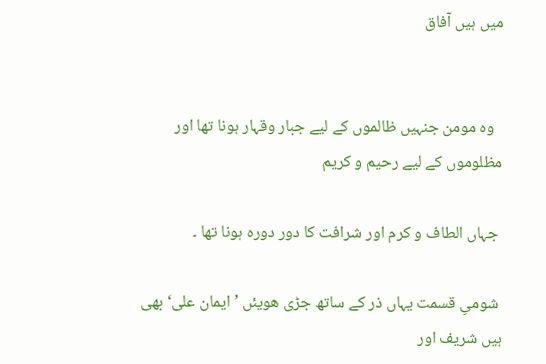میں ہیں آفاق


  وہ مومن جنہیں ظالموں کے لیے جبار وقہار ہونا تھا اور مظلوموں کے لیے رحیم و کریم

 جہاں الطاف و کرم اور شرافت کا دور دورہ ہونا تھا ۔

 شومیِ قسمت یہاں ذر کے ساتھ جڑی ھویئں ’ایمان علی‘ بھی ہیں شریف اور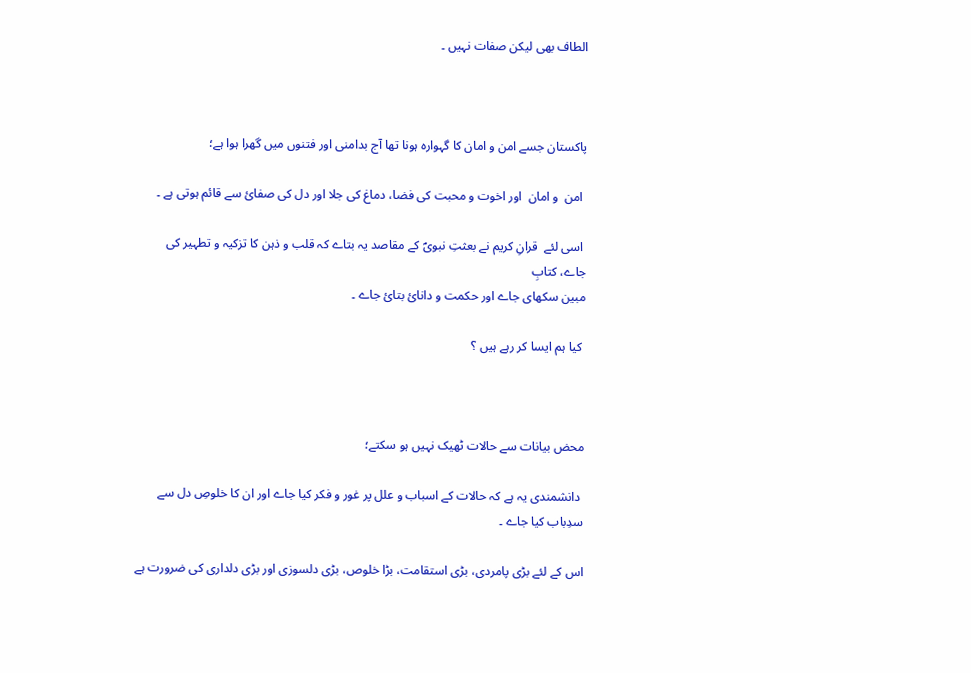الطاف بھی لیکن صفات نہیں ۔



پاکستان جسے امن و امان کا گہوارہ ہونا تھا آج بدامنی اور فتنوں میں گھرا ہوا ہے؛

 امن  و امان  اور اخوت و محبت کی فضا، دماغ کی جلا اور دل کی صفائ سے قائم ہوتی ہے ۔

 اسی لئے  قرانِ کریم نے بعثتِ نبویؐ کے مقاصد یہ بتاے کہ قلب و ذہن کا تزکیہ و تطہیر کی جاے، کتابِ
مبین سکھای جاے اور حکمت و دانائ بتائ جاے ۔

 کیا ہم ایسا کر رہے ہیں ؟



محض بیانات سے حالات ٹھیک نہیں ہو سکتے؛

 دانشمندی یہ ہے کہ حالات کے اسباب و علل پر غور و فکر کیا جاے اور ان کا خلوصِ دل سے سدِباب کیا جاے ۔

اس کے لئے بڑی پامردی، بڑی استقامت، بڑا خلوص، بڑی دلسوزی اور بڑی دلداری کی ضرورت ہے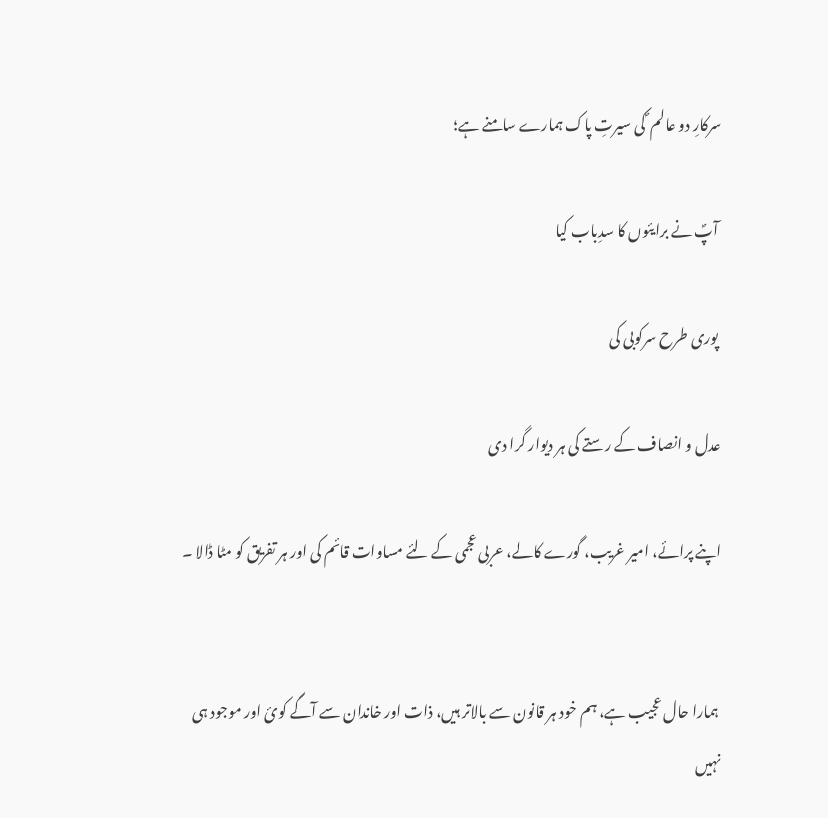سرکارِ دو عالم ؐ کی سیرتِ پاک ہمارے سامنے ہے؛

 آپؐ نے برایئوں کا سدِباب کیا

 پوری طرح سرکوبی کی

عدل و انصاف کے رستے کی ہر دیوار گرا دی

اپنے پرائے، امیر غریب، گورے کالے، عربی عجمی کے لئے مساوات قائم کی اور ہر تفریق کو مٹا ڈالا ۔


 ہمارا حال عجیب ہے، ہم خود ہر قانون سے بالاتر ہیں، ذات اور خاندان سے آگے کوئ اور موجود ہی نہیں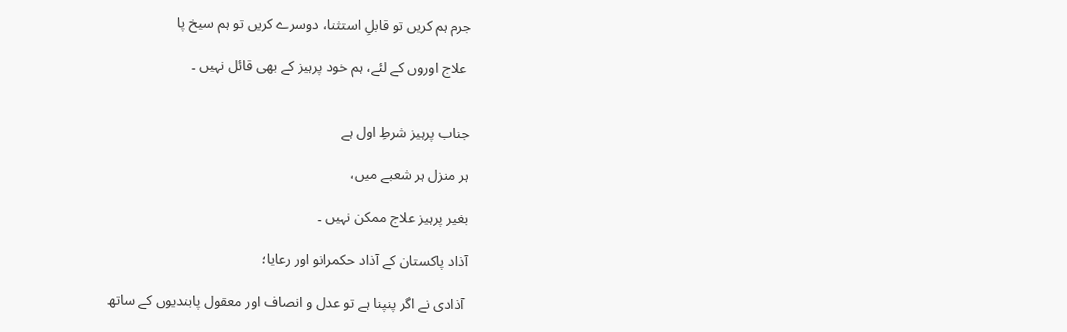جرم ہم کریں تو قابلِ استثنا، دوسرے کریں تو ہم سیخ پا

 علاج اوروں کے لئے، ہم خود پرہیز کے بھی قائل نہیں ۔


جناب پرہیز شرطِ اول ہے

ہر منزل ہر شعبے میں،

بغیر پرہیز علاج ممکن نہیں ۔

آذاد پاکستان کے آذاد حکمرانو اور رعایا؛

 آذادی نے اگر پنپنا ہے تو عدل و انصاف اور معقول پابندیوں کے ساتھ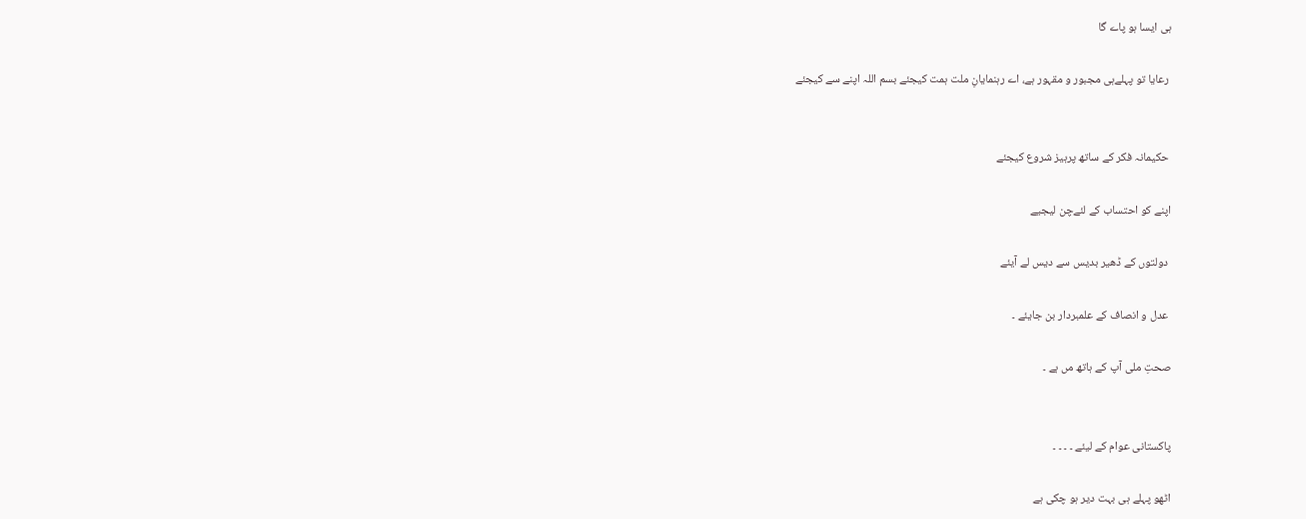ہی ایسا ہو پاے گا

 رعایا تو پہلےہی مجبور و مقہور ہے، اے رہنمایانِ ملت ہمت کیجئے بسم اللہ اپنے سے کیجئے


 حکیمانہ فکر کے ساتھ پرہیز شروع کیجئے

اپنے کو احتساب کے لئےچن لیجیے

 دولتوں کے ڈھیر بدیس سے دیس لے آیئے

 عدل و انصاف کے علمبردار بن جایئے ۔

صحتِ ملی آپ کے ہاتھ مں ہے ۔


پاکستانی عوام کے لیئے ۔ ۔ ۔ ۔

اٹھو پہلے ہی بہت دیر ہو چکی ہے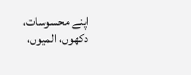اپنے محسوسات، دکھوں، المیوں،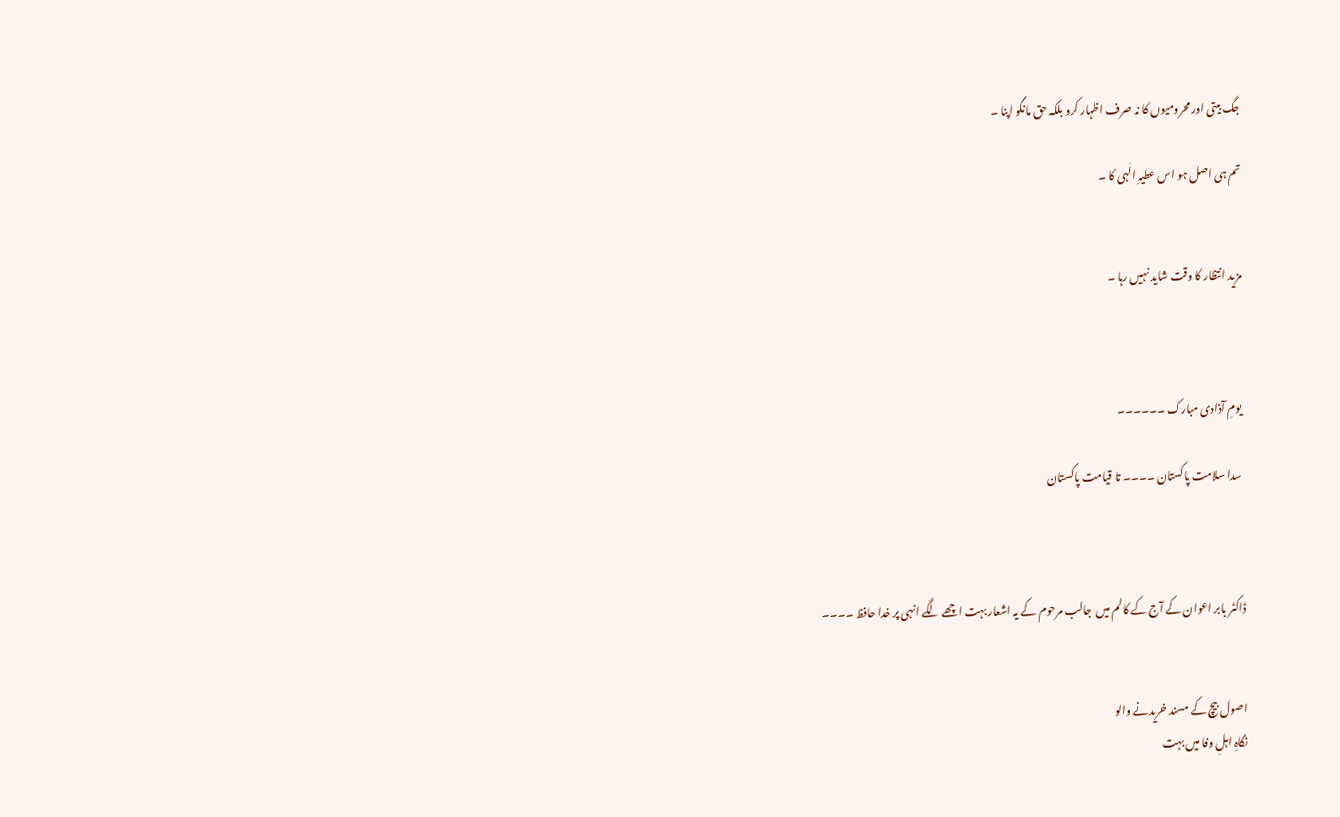جگ بیتی اور محرومیوں کا نہ صرف اظہار کرو بلکہ حق مانگو اپنا ۔

تم ہی اصل ہو اس عطیہِ الٰہی کا ۔


مزید انتظار کا وقت شاید نہیں رہا ۔



 یومِ آذادی مبارک ۔۔۔۔۔۔

 سدا سلامت پاکستان ۔۔۔۔ تا قیامت پاکستان



ڈاکٹر بابر اعوان کے آج کے کالم میں  جالب مرحوم کے یہ اشعار بہت اچھے لگے انہی پر خدا حافظ ۔۔۔۔


اصول بیچ کے مسند خریدنے والو
نگاہِ اہلِ وفا میں بہت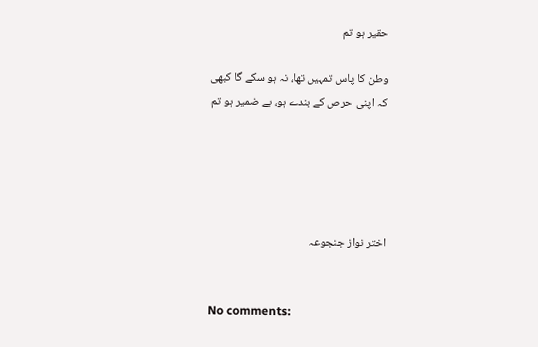حقیر ہو تم

وطن کا پاس تمہیں تھا، نہ ہو سکے گا کبھی
کہ اپنی حرص کے بندے ہو، بے ضمیر ہو تم





اختر نواز جنجوعہ


No comments: